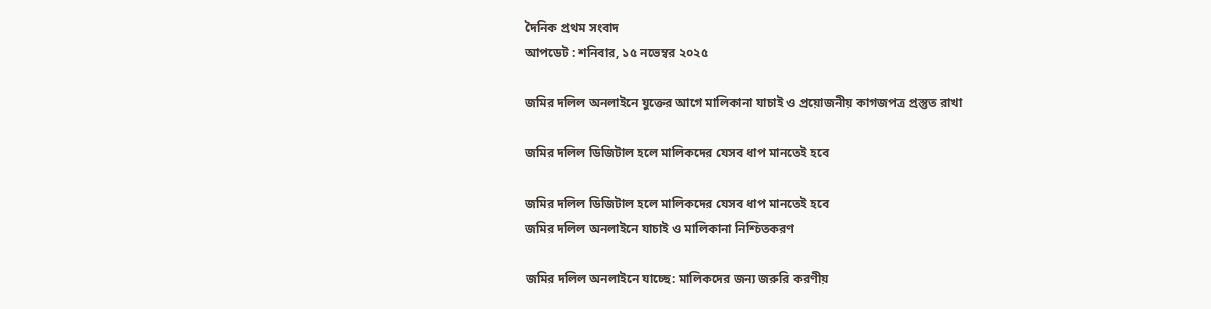দৈনিক প্রথম সংবাদ
আপডেট : শনিবার, ১৫ নভেম্বর ২০২৫

জমির দলিল অনলাইনে যুক্তের আগে মালিকানা যাচাই ও প্রয়োজনীয় কাগজপত্র প্রস্তুত রাখা

জমির দলিল ডিজিটাল হলে মালিকদের যেসব ধাপ মানতেই হবে

জমির দলিল ডিজিটাল হলে মালিকদের যেসব ধাপ মানতেই হবে
জমির দলিল অনলাইনে যাচাই ও মালিকানা নিশ্চিতকরণ

জমির দলিল অনলাইনে যাচ্ছে: মালিকদের জন্য জরুরি করণীয়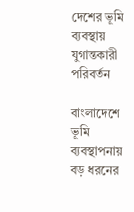দেশের ভূমি ব্যবস্থায় যুগান্তকারী পরিবর্তন

বাংলাদেশে ভূমি ব্যবস্থাপনায় বড় ধরনের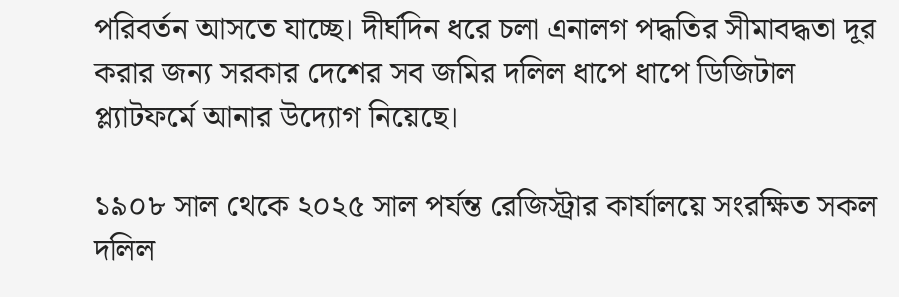পরিবর্তন আসতে যাচ্ছে। দীর্ঘদিন ধরে চলা এনালগ পদ্ধতির সীমাবদ্ধতা দূর করার জন্য সরকার দেশের সব জমির দলিল ধাপে ধাপে ডিজিটাল প্ল্যাটফর্মে আনার উদ্যোগ নিয়েছে।

১৯০৮ সাল থেকে ২০২৫ সাল পর্যন্ত রেজিস্ট্রার কার্যালয়ে সংরক্ষিত সকল দলিল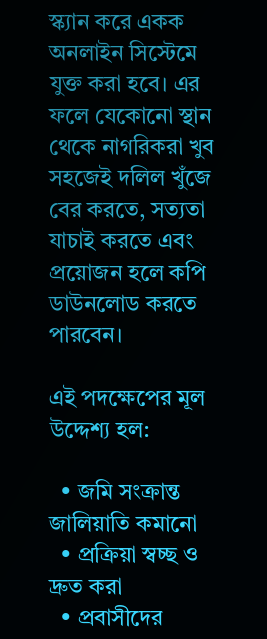স্ক্যান করে একক অনলাইন সিস্টেমে যুক্ত করা হবে। এর ফলে যেকোনো স্থান থেকে নাগরিকরা খুব সহজেই দলিল খুঁজে বের করতে, সত্যতা যাচাই করতে এবং প্রয়োজন হলে কপি ডাউনলোড করতে পারবেন।

এই পদক্ষেপের মূল উদ্দেশ্য হল:

  • জমি সংক্রান্ত জালিয়াতি কমানো
  • প্রক্রিয়া স্বচ্ছ ও দ্রুত করা
  • প্রবাসীদের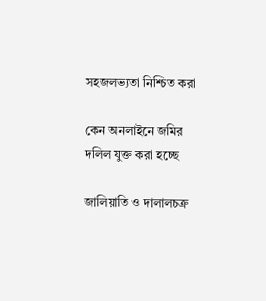সহজলভ্যতা নিশ্চিত করা

কেন অনলাইনে জমির দলিল যুক্ত করা হচ্ছে

জালিয়াতি ও দালালচক্র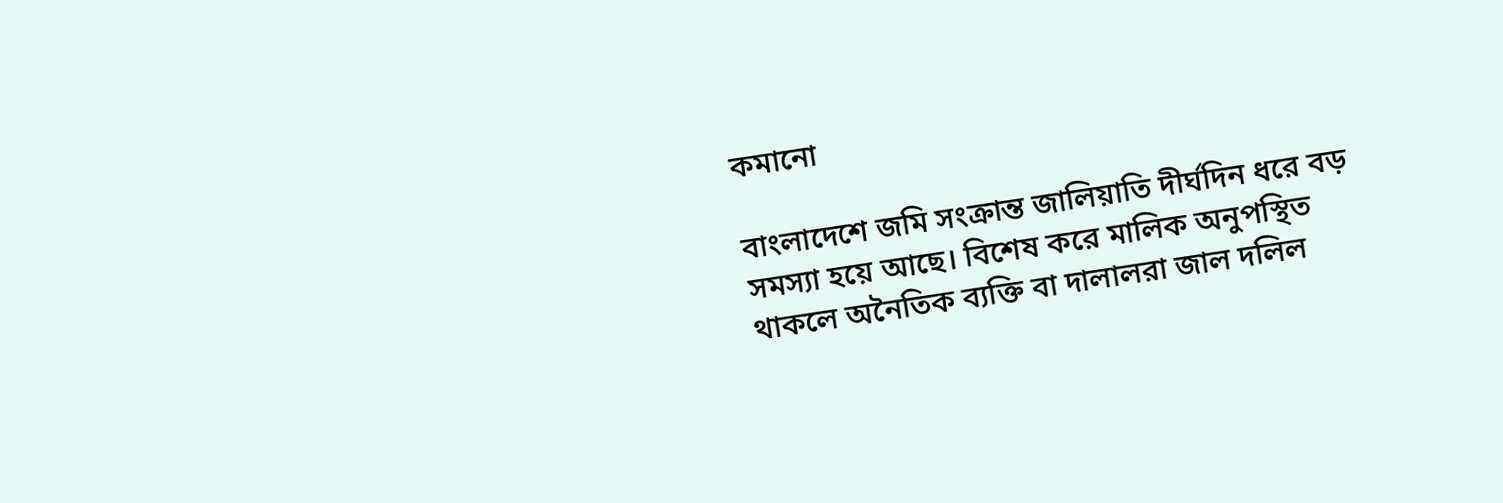কমানো

বাংলাদেশে জমি সংক্রান্ত জালিয়াতি দীর্ঘদিন ধরে বড় সমস্যা হয়ে আছে। বিশেষ করে মালিক অনুপস্থিত থাকলে অনৈতিক ব্যক্তি বা দালালরা জাল দলিল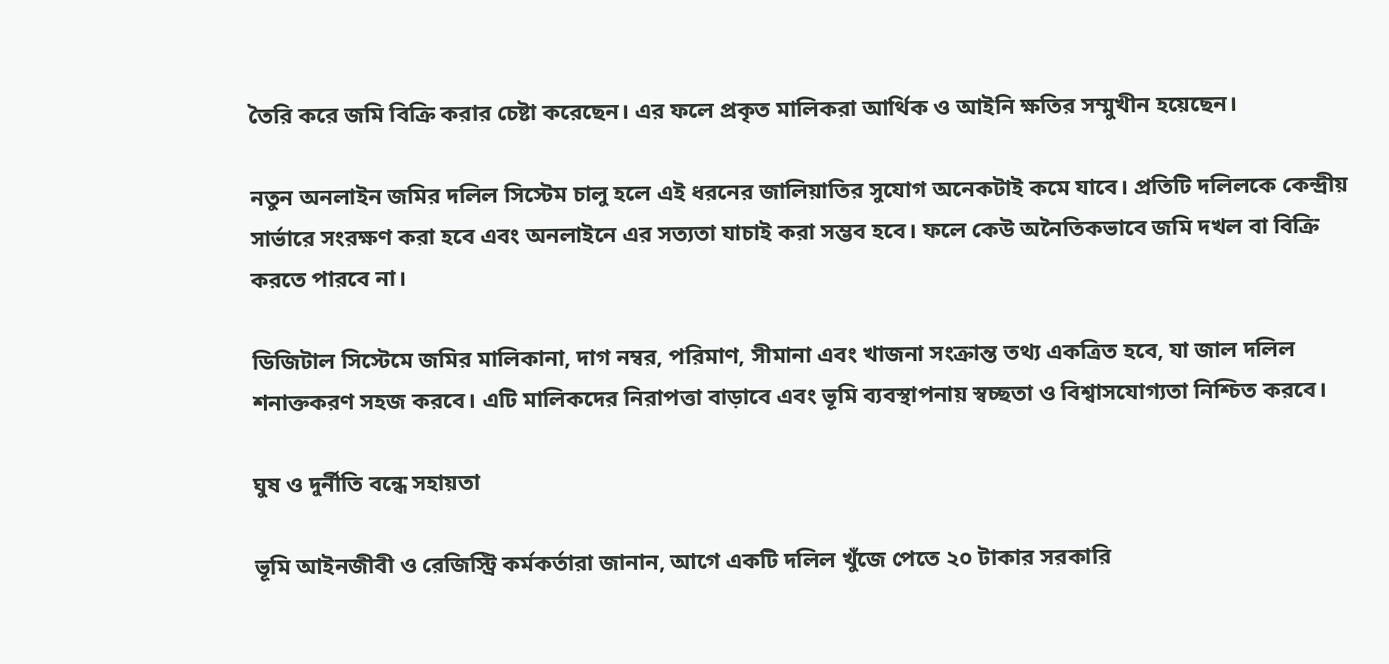তৈরি করে জমি বিক্রি করার চেষ্টা করেছেন। এর ফলে প্রকৃত মালিকরা আর্থিক ও আইনি ক্ষতির সম্মুখীন হয়েছেন।

নতুন অনলাইন জমির দলিল সিস্টেম চালু হলে এই ধরনের জালিয়াতির সুযোগ অনেকটাই কমে যাবে। প্রতিটি দলিলকে কেন্দ্রীয় সার্ভারে সংরক্ষণ করা হবে এবং অনলাইনে এর সত্যতা যাচাই করা সম্ভব হবে। ফলে কেউ অনৈতিকভাবে জমি দখল বা বিক্রি করতে পারবে না।

ডিজিটাল সিস্টেমে জমির মালিকানা, দাগ নম্বর, পরিমাণ, সীমানা এবং খাজনা সংক্রান্ত তথ্য একত্রিত হবে, যা জাল দলিল শনাক্তকরণ সহজ করবে। এটি মালিকদের নিরাপত্তা বাড়াবে এবং ভূমি ব্যবস্থাপনায় স্বচ্ছতা ও বিশ্বাসযোগ্যতা নিশ্চিত করবে।

ঘুষ ও দুর্নীতি বন্ধে সহায়তা

ভূমি আইনজীবী ও রেজিস্ট্রি কর্মকর্তারা জানান, আগে একটি দলিল খুঁজে পেতে ২০ টাকার সরকারি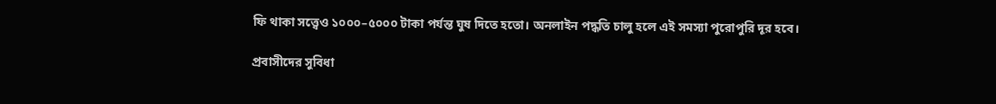ফি থাকা সত্ত্বেও ১০০০–৫০০০ টাকা পর্যন্ত ঘুষ দিতে হতো। অনলাইন পদ্ধতি চালু হলে এই সমস্যা পুরোপুরি দূর হবে।

প্রবাসীদের সুবিধা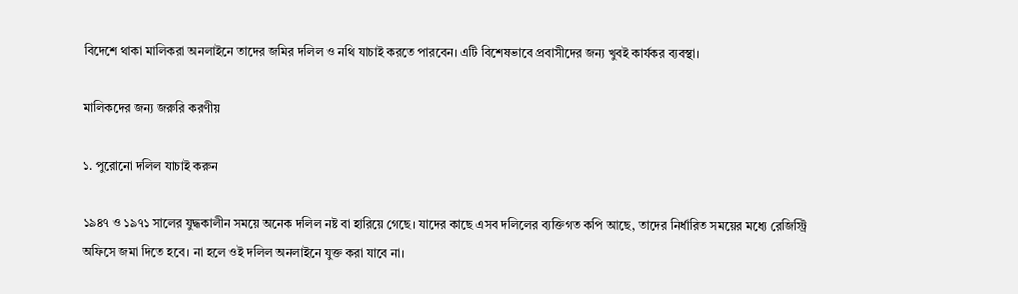বিদেশে থাকা মালিকরা অনলাইনে তাদের জমির দলিল ও নথি যাচাই করতে পারবেন। এটি বিশেষভাবে প্রবাসীদের জন্য খুবই কার্যকর ব্যবস্থা।

মালিকদের জন্য জরুরি করণীয়

১. পুরোনো দলিল যাচাই করুন

১৯৪৭ ও ১৯৭১ সালের যুদ্ধকালীন সময়ে অনেক দলিল নষ্ট বা হারিয়ে গেছে। যাদের কাছে এসব দলিলের ব্যক্তিগত কপি আছে, তাদের নির্ধারিত সময়ের মধ্যে রেজিস্ট্রি অফিসে জমা দিতে হবে। না হলে ওই দলিল অনলাইনে যুক্ত করা যাবে না।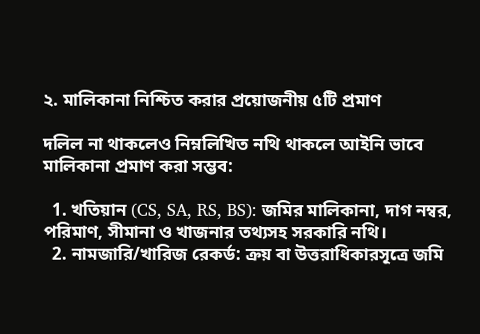২. মালিকানা নিশ্চিত করার প্রয়োজনীয় ৫টি প্রমাণ

দলিল না থাকলেও নিম্নলিখিত নথি থাকলে আইনি ভাবে মালিকানা প্রমাণ করা সম্ভব:

  1. খতিয়ান (CS, SA, RS, BS): জমির মালিকানা, দাগ নম্বর, পরিমাণ, সীমানা ও খাজনার তথ্যসহ সরকারি নথি।
  2. নামজারি/খারিজ রেকর্ড: ক্রয় বা উত্তরাধিকারসূত্রে জমি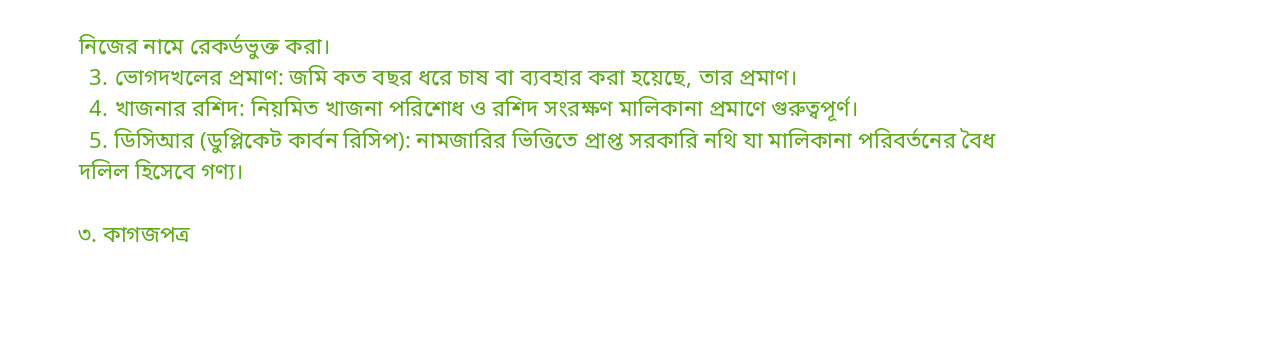নিজের নামে রেকর্ডভুক্ত করা।
  3. ভোগদখলের প্রমাণ: জমি কত বছর ধরে চাষ বা ব্যবহার করা হয়েছে, তার প্রমাণ।
  4. খাজনার রশিদ: নিয়মিত খাজনা পরিশোধ ও রশিদ সংরক্ষণ মালিকানা প্রমাণে গুরুত্বপূর্ণ।
  5. ডিসিআর (ডুপ্লিকেট কার্বন রিসিপ): নামজারির ভিত্তিতে প্রাপ্ত সরকারি নথি যা মালিকানা পরিবর্তনের বৈধ দলিল হিসেবে গণ্য।

৩. কাগজপত্র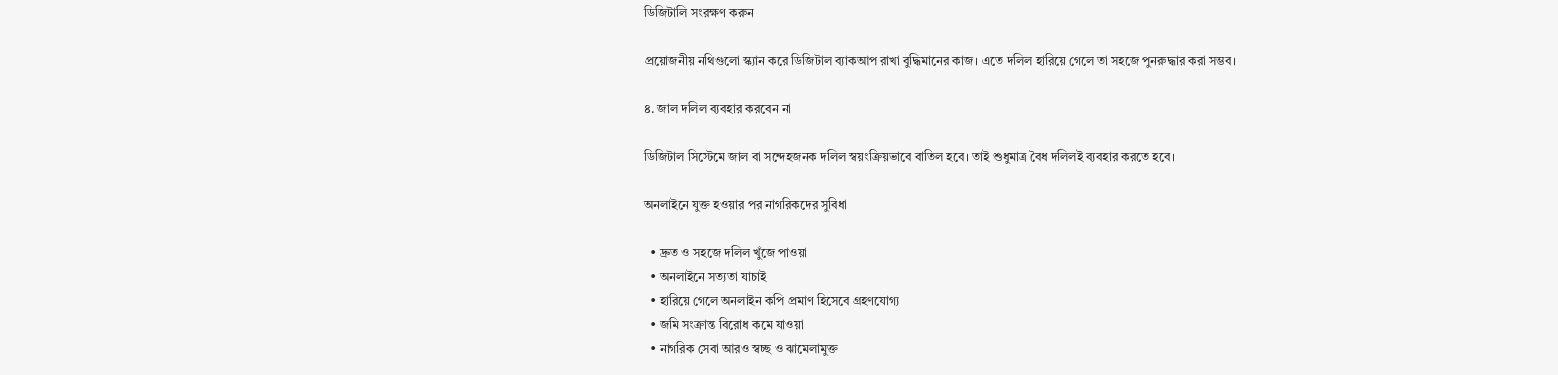ডিজিটালি সংরক্ষণ করুন

প্রয়োজনীয় নথিগুলো স্ক্যান করে ডিজিটাল ব্যাকআপ রাখা বুদ্ধিমানের কাজ। এতে দলিল হারিয়ে গেলে তা সহজে পুনরুদ্ধার করা সম্ভব।

৪. জাল দলিল ব্যবহার করবেন না

ডিজিটাল সিস্টেমে জাল বা সন্দেহজনক দলিল স্বয়ংক্রিয়ভাবে বাতিল হবে। তাই শুধুমাত্র বৈধ দলিলই ব্যবহার করতে হবে।

অনলাইনে যুক্ত হওয়ার পর নাগরিকদের সুবিধা

  • দ্রুত ও সহজে দলিল খুঁজে পাওয়া
  • অনলাইনে সত্যতা যাচাই
  • হারিয়ে গেলে অনলাইন কপি প্রমাণ হিসেবে গ্রহণযোগ্য
  • জমি সংক্রান্ত বিরোধ কমে যাওয়া
  • নাগরিক সেবা আরও স্বচ্ছ ও ঝামেলামুক্ত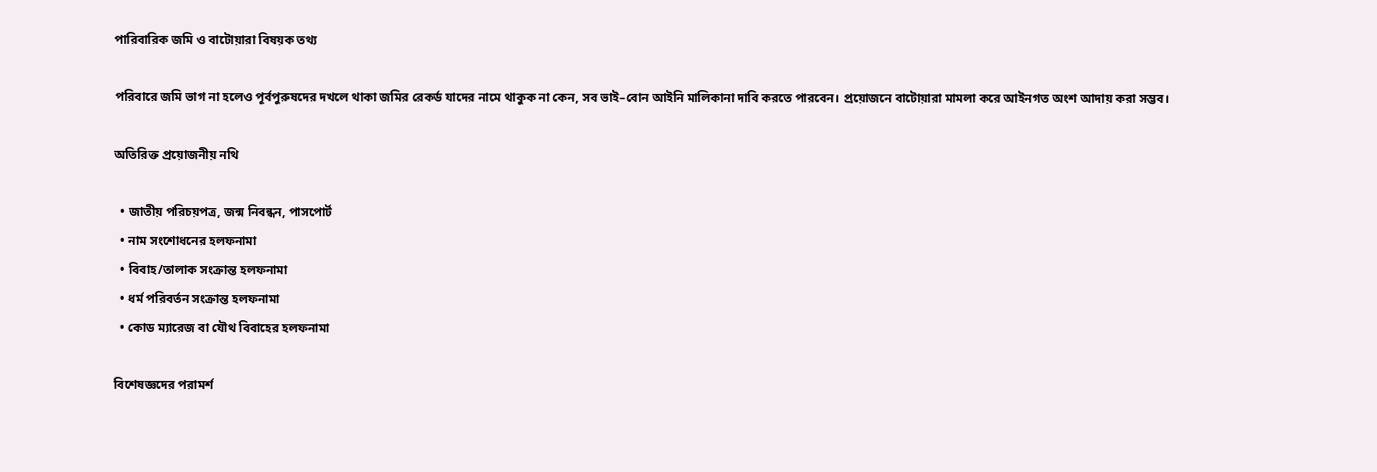পারিবারিক জমি ও বাটোয়ারা বিষয়ক তথ্য

পরিবারে জমি ভাগ না হলেও পূর্বপুরুষদের দখলে থাকা জমির রেকর্ড যাদের নামে থাকুক না কেন, সব ভাই–বোন আইনি মালিকানা দাবি করতে পারবেন। প্রয়োজনে বাটোয়ারা মামলা করে আইনগত অংশ আদায় করা সম্ভব।

অতিরিক্ত প্রয়োজনীয় নথি

  • জাতীয় পরিচয়পত্র, জন্ম নিবন্ধন, পাসপোর্ট
  • নাম সংশোধনের হলফনামা
  • বিবাহ/তালাক সংক্রান্ত হলফনামা
  • ধর্ম পরিবর্তন সংক্রান্ত হলফনামা
  • কোড ম্যারেজ বা যৌথ বিবাহের হলফনামা

বিশেষজ্ঞদের পরামর্শ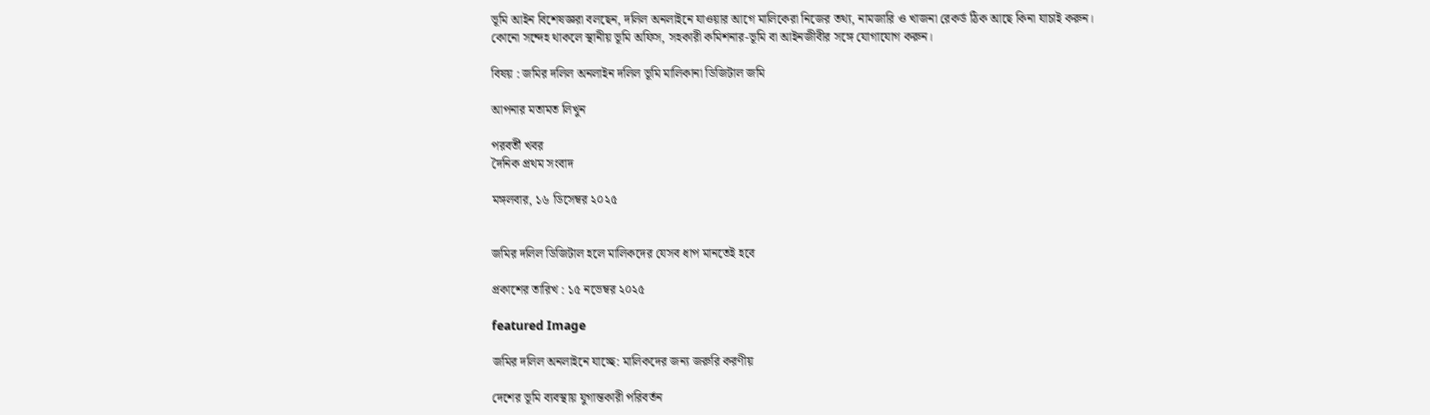ভূমি আইন বিশেষজ্ঞরা বলছেন, দলিল অনলাইনে যাওয়ার আগে মালিকেরা নিজের তথ্য, নামজারি ও খাজনা রেকর্ড ঠিক আছে কিনা যাচাই করুন। কোনো সন্দেহ থাকলে স্থানীয় ভূমি অফিস, সহকারী কমিশনার-ভূমি বা আইনজীবীর সঙ্গে যোগাযোগ করুন।

বিষয় : জমির দলিল অনলাইন দলিল ভূমি মালিকানা ডিজিটাল জমি

আপনার মতামত লিখুন

পরবর্তী খবর
দৈনিক প্রথম সংবাদ

মঙ্গলবার, ১৬ ডিসেম্বর ২০২৫


জমির দলিল ডিজিটাল হলে মালিকদের যেসব ধাপ মানতেই হবে

প্রকাশের তারিখ : ১৫ নভেম্বর ২০২৫

featured Image

জমির দলিল অনলাইনে যাচ্ছে: মালিকদের জন্য জরুরি করণীয়

দেশের ভূমি ব্যবস্থায় যুগান্তকারী পরিবর্তন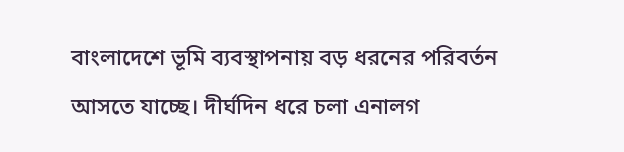বাংলাদেশে ভূমি ব্যবস্থাপনায় বড় ধরনের পরিবর্তন আসতে যাচ্ছে। দীর্ঘদিন ধরে চলা এনালগ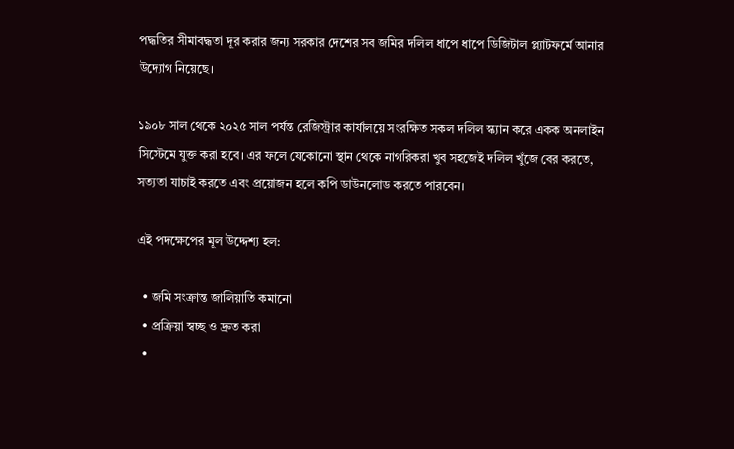পদ্ধতির সীমাবদ্ধতা দূর করার জন্য সরকার দেশের সব জমির দলিল ধাপে ধাপে ডিজিটাল প্ল্যাটফর্মে আনার উদ্যোগ নিয়েছে।

১৯০৮ সাল থেকে ২০২৫ সাল পর্যন্ত রেজিস্ট্রার কার্যালয়ে সংরক্ষিত সকল দলিল স্ক্যান করে একক অনলাইন সিস্টেমে যুক্ত করা হবে। এর ফলে যেকোনো স্থান থেকে নাগরিকরা খুব সহজেই দলিল খুঁজে বের করতে, সত্যতা যাচাই করতে এবং প্রয়োজন হলে কপি ডাউনলোড করতে পারবেন।

এই পদক্ষেপের মূল উদ্দেশ্য হল:

  • জমি সংক্রান্ত জালিয়াতি কমানো
  • প্রক্রিয়া স্বচ্ছ ও দ্রুত করা
  •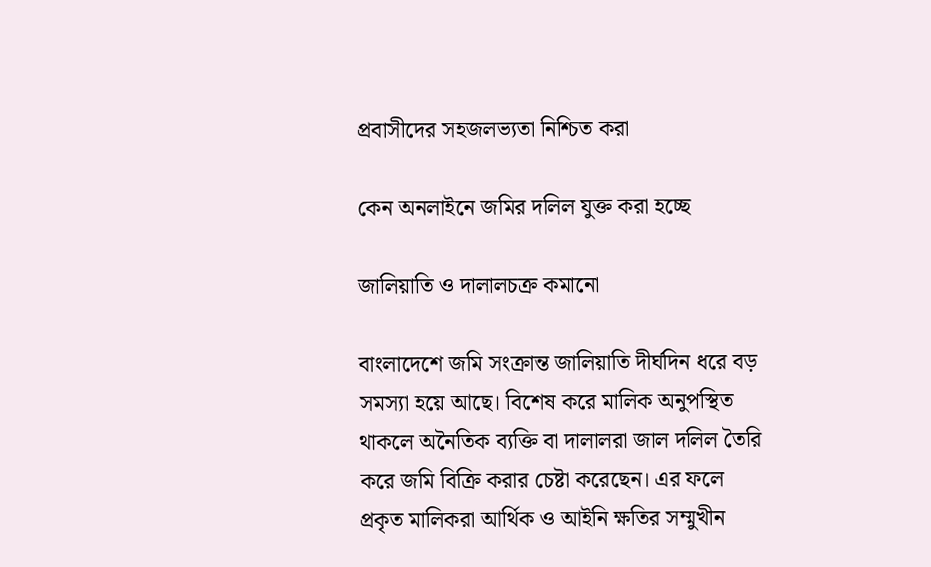প্রবাসীদের সহজলভ্যতা নিশ্চিত করা

কেন অনলাইনে জমির দলিল যুক্ত করা হচ্ছে

জালিয়াতি ও দালালচক্র কমানো

বাংলাদেশে জমি সংক্রান্ত জালিয়াতি দীর্ঘদিন ধরে বড় সমস্যা হয়ে আছে। বিশেষ করে মালিক অনুপস্থিত থাকলে অনৈতিক ব্যক্তি বা দালালরা জাল দলিল তৈরি করে জমি বিক্রি করার চেষ্টা করেছেন। এর ফলে প্রকৃত মালিকরা আর্থিক ও আইনি ক্ষতির সম্মুখীন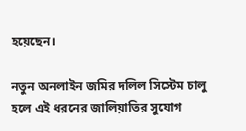হয়েছেন।

নতুন অনলাইন জমির দলিল সিস্টেম চালু হলে এই ধরনের জালিয়াতির সুযোগ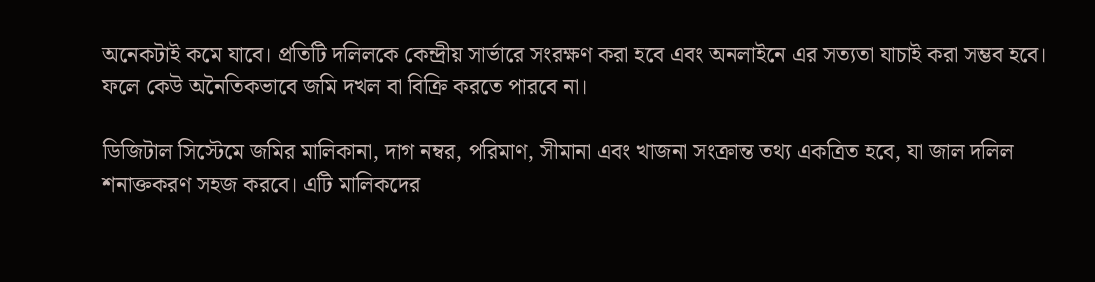অনেকটাই কমে যাবে। প্রতিটি দলিলকে কেন্দ্রীয় সার্ভারে সংরক্ষণ করা হবে এবং অনলাইনে এর সত্যতা যাচাই করা সম্ভব হবে। ফলে কেউ অনৈতিকভাবে জমি দখল বা বিক্রি করতে পারবে না।

ডিজিটাল সিস্টেমে জমির মালিকানা, দাগ নম্বর, পরিমাণ, সীমানা এবং খাজনা সংক্রান্ত তথ্য একত্রিত হবে, যা জাল দলিল শনাক্তকরণ সহজ করবে। এটি মালিকদের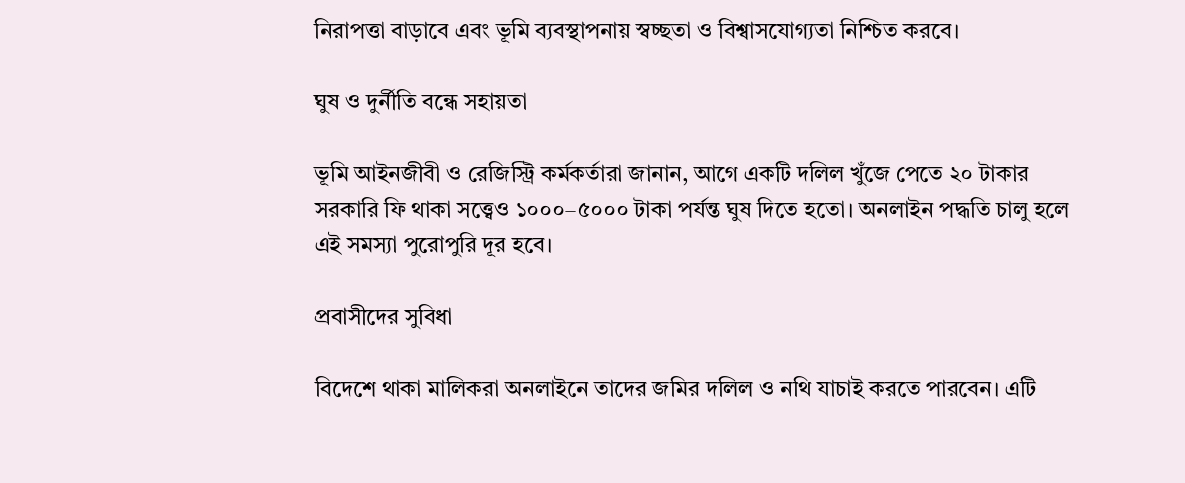নিরাপত্তা বাড়াবে এবং ভূমি ব্যবস্থাপনায় স্বচ্ছতা ও বিশ্বাসযোগ্যতা নিশ্চিত করবে।

ঘুষ ও দুর্নীতি বন্ধে সহায়তা

ভূমি আইনজীবী ও রেজিস্ট্রি কর্মকর্তারা জানান, আগে একটি দলিল খুঁজে পেতে ২০ টাকার সরকারি ফি থাকা সত্ত্বেও ১০০০–৫০০০ টাকা পর্যন্ত ঘুষ দিতে হতো। অনলাইন পদ্ধতি চালু হলে এই সমস্যা পুরোপুরি দূর হবে।

প্রবাসীদের সুবিধা

বিদেশে থাকা মালিকরা অনলাইনে তাদের জমির দলিল ও নথি যাচাই করতে পারবেন। এটি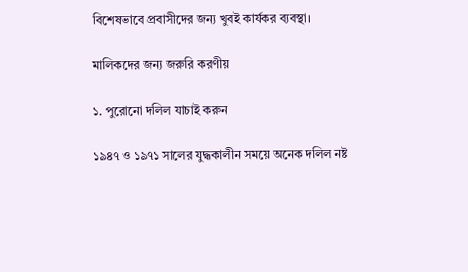বিশেষভাবে প্রবাসীদের জন্য খুবই কার্যকর ব্যবস্থা।

মালিকদের জন্য জরুরি করণীয়

১. পুরোনো দলিল যাচাই করুন

১৯৪৭ ও ১৯৭১ সালের যুদ্ধকালীন সময়ে অনেক দলিল নষ্ট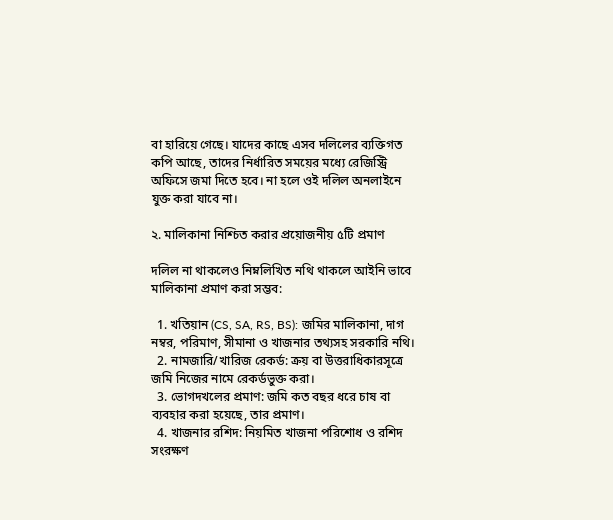বা হারিয়ে গেছে। যাদের কাছে এসব দলিলের ব্যক্তিগত কপি আছে, তাদের নির্ধারিত সময়ের মধ্যে রেজিস্ট্রি অফিসে জমা দিতে হবে। না হলে ওই দলিল অনলাইনে যুক্ত করা যাবে না।

২. মালিকানা নিশ্চিত করার প্রয়োজনীয় ৫টি প্রমাণ

দলিল না থাকলেও নিম্নলিখিত নথি থাকলে আইনি ভাবে মালিকানা প্রমাণ করা সম্ভব:

  1. খতিয়ান (CS, SA, RS, BS): জমির মালিকানা, দাগ নম্বর, পরিমাণ, সীমানা ও খাজনার তথ্যসহ সরকারি নথি।
  2. নামজারি/খারিজ রেকর্ড: ক্রয় বা উত্তরাধিকারসূত্রে জমি নিজের নামে রেকর্ডভুক্ত করা।
  3. ভোগদখলের প্রমাণ: জমি কত বছর ধরে চাষ বা ব্যবহার করা হয়েছে, তার প্রমাণ।
  4. খাজনার রশিদ: নিয়মিত খাজনা পরিশোধ ও রশিদ সংরক্ষণ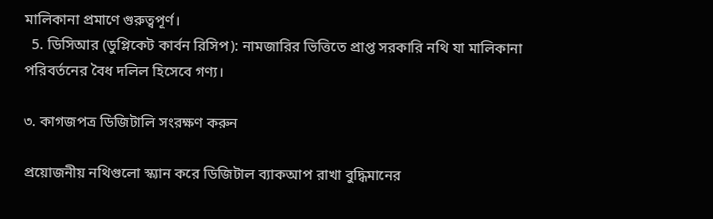মালিকানা প্রমাণে গুরুত্বপূর্ণ।
  5. ডিসিআর (ডুপ্লিকেট কার্বন রিসিপ): নামজারির ভিত্তিতে প্রাপ্ত সরকারি নথি যা মালিকানা পরিবর্তনের বৈধ দলিল হিসেবে গণ্য।

৩. কাগজপত্র ডিজিটালি সংরক্ষণ করুন

প্রয়োজনীয় নথিগুলো স্ক্যান করে ডিজিটাল ব্যাকআপ রাখা বুদ্ধিমানের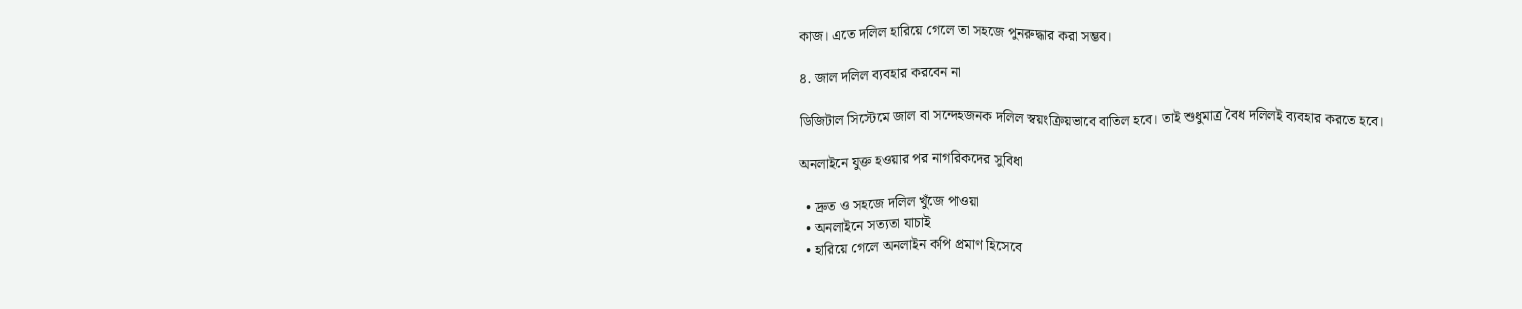কাজ। এতে দলিল হারিয়ে গেলে তা সহজে পুনরুদ্ধার করা সম্ভব।

৪. জাল দলিল ব্যবহার করবেন না

ডিজিটাল সিস্টেমে জাল বা সন্দেহজনক দলিল স্বয়ংক্রিয়ভাবে বাতিল হবে। তাই শুধুমাত্র বৈধ দলিলই ব্যবহার করতে হবে।

অনলাইনে যুক্ত হওয়ার পর নাগরিকদের সুবিধা

  • দ্রুত ও সহজে দলিল খুঁজে পাওয়া
  • অনলাইনে সত্যতা যাচাই
  • হারিয়ে গেলে অনলাইন কপি প্রমাণ হিসেবে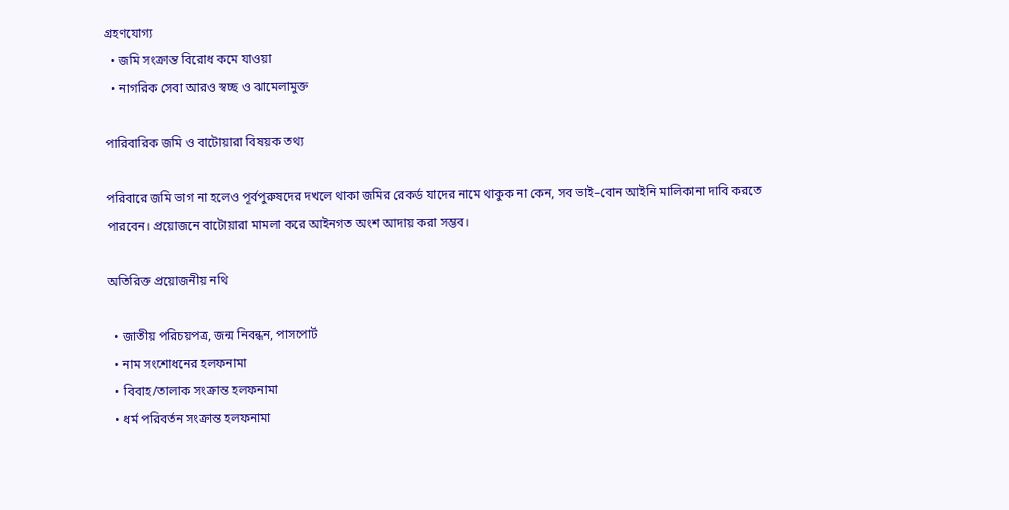গ্রহণযোগ্য
  • জমি সংক্রান্ত বিরোধ কমে যাওয়া
  • নাগরিক সেবা আরও স্বচ্ছ ও ঝামেলামুক্ত

পারিবারিক জমি ও বাটোয়ারা বিষয়ক তথ্য

পরিবারে জমি ভাগ না হলেও পূর্বপুরুষদের দখলে থাকা জমির রেকর্ড যাদের নামে থাকুক না কেন, সব ভাই–বোন আইনি মালিকানা দাবি করতে পারবেন। প্রয়োজনে বাটোয়ারা মামলা করে আইনগত অংশ আদায় করা সম্ভব।

অতিরিক্ত প্রয়োজনীয় নথি

  • জাতীয় পরিচয়পত্র, জন্ম নিবন্ধন, পাসপোর্ট
  • নাম সংশোধনের হলফনামা
  • বিবাহ/তালাক সংক্রান্ত হলফনামা
  • ধর্ম পরিবর্তন সংক্রান্ত হলফনামা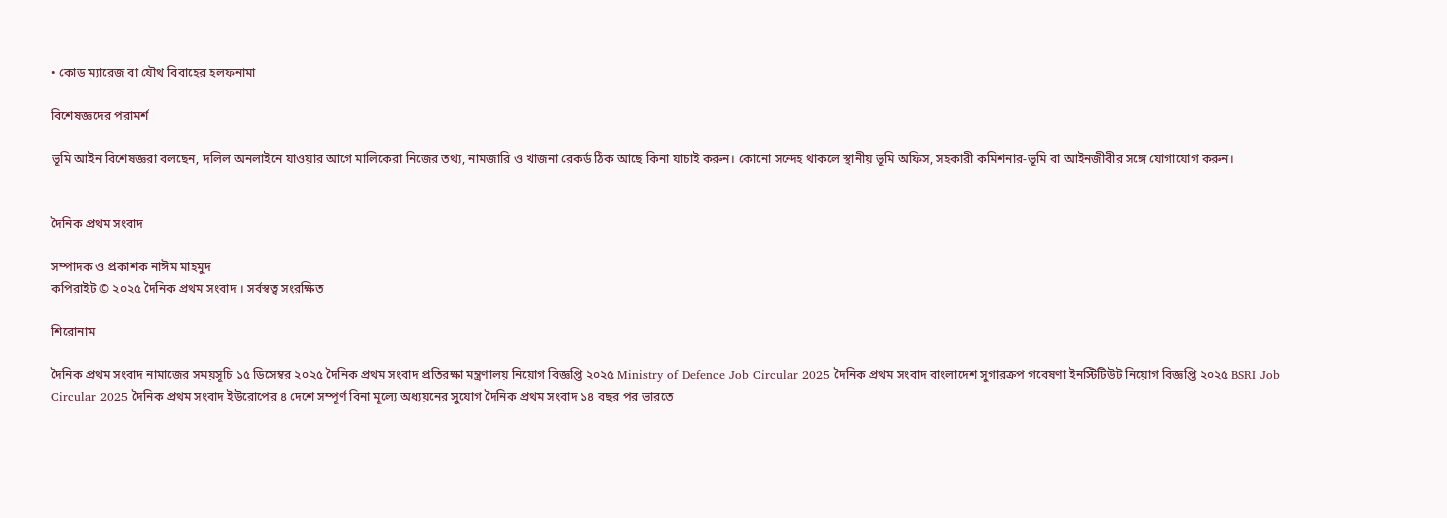• কোড ম্যারেজ বা যৌথ বিবাহের হলফনামা

বিশেষজ্ঞদের পরামর্শ

ভূমি আইন বিশেষজ্ঞরা বলছেন, দলিল অনলাইনে যাওয়ার আগে মালিকেরা নিজের তথ্য, নামজারি ও খাজনা রেকর্ড ঠিক আছে কিনা যাচাই করুন। কোনো সন্দেহ থাকলে স্থানীয় ভূমি অফিস, সহকারী কমিশনার-ভূমি বা আইনজীবীর সঙ্গে যোগাযোগ করুন।


দৈনিক প্রথম সংবাদ

সম্পাদক ও প্রকাশক নাঈম মাহমুদ
কপিরাইট © ২০২৫ দৈনিক প্রথম সংবাদ । সর্বস্বত্ব সংরক্ষিত

শিরোনাম

দৈনিক প্রথম সংবাদ নামাজের সময়সূচি ১৫ ডিসেম্বর ২০২৫ দৈনিক প্রথম সংবাদ প্রতিরক্ষা মন্ত্রণালয় নিয়োগ বিজ্ঞপ্তি ২০২৫ Ministry of Defence Job Circular 2025 দৈনিক প্রথম সংবাদ বাংলাদেশ সুগারক্রপ গবেষণা ইনস্টিটিউট নিয়োগ বিজ্ঞপ্তি ২০২৫ BSRI Job Circular 2025 দৈনিক প্রথম সংবাদ ইউরোপের ৪ দেশে সম্পূর্ণ বিনা মূল্যে অধ্যয়নের সুযোগ দৈনিক প্রথম সংবাদ ১৪ বছর পর ভারতে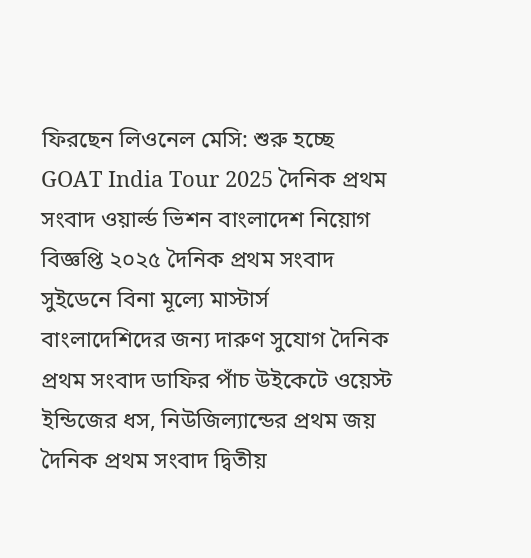ফিরছেন লিওনেল মেসি: শুরু হচ্ছে GOAT India Tour 2025 দৈনিক প্রথম সংবাদ ওয়ার্ল্ড ভিশন বাংলাদেশ নিয়োগ বিজ্ঞপ্তি ২০২৫ দৈনিক প্রথম সংবাদ সুইডেনে বিনা মূল্যে মাস্টার্স বাংলাদেশিদের জন্য দারুণ সুযোগ দৈনিক প্রথম সংবাদ ডাফির পাঁচ উইকেটে ওয়েস্ট ইন্ডিজের ধস, নিউজিল্যান্ডের প্রথম জয় দৈনিক প্রথম সংবাদ দ্বিতীয়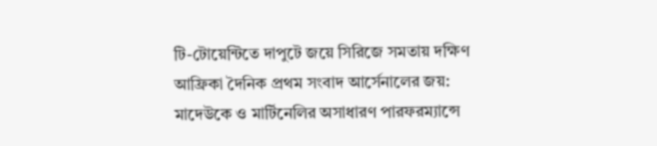টি-টোয়েন্টিতে দাপুটে জয়ে সিরিজে সমতায় দক্ষিণ আফ্রিকা দৈনিক প্রথম সংবাদ আর্সেনালের জয়: মাদেউকে ও মার্টিনেলির অসাধারণ পারফরম্যান্সে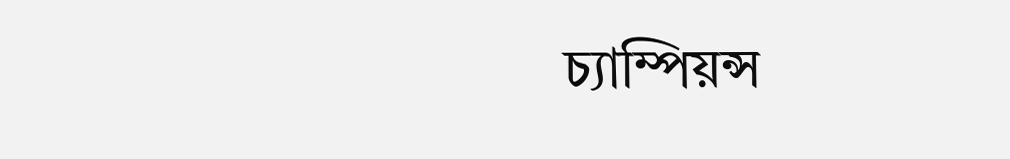চ্যাম্পিয়ন্স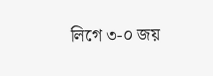লিগে ৩-০ জয়